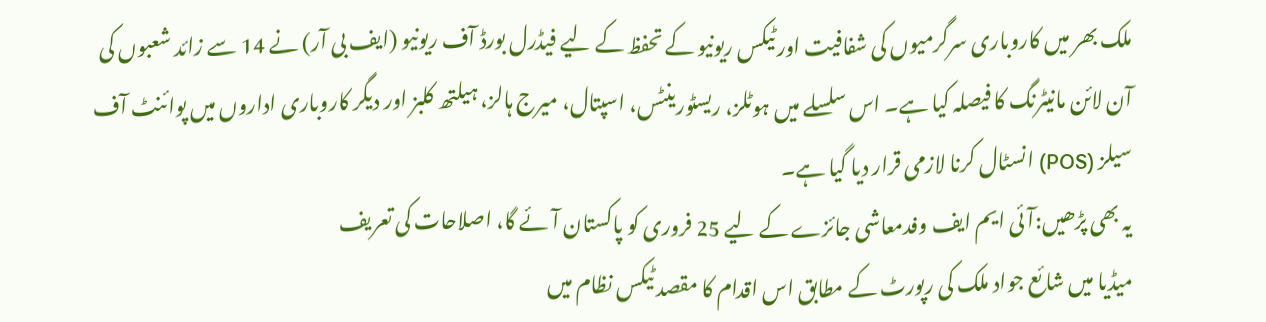ملک بھر میں کاروباری سرگرمیوں کی شفافیت اور ٹیکس ریونیو کے تحفظ کے لیے فیڈرل بورڈ آف ریونیو (ایف بی آر) نے 14 سے زائد شعبوں کی آن لائن مانیٹرنگ کا فیصلہ کیا ہے۔ اس سلسلے میں ہوٹلز، ریسٹورینٹس، اسپتال، میرج ہالز، ہیلتھ کلبز اور دیگر کاروباری اداروں میں پوائنٹ آف سیلز (POS) انسٹال کرنا لازمی قرار دیا گیا ہے۔
یہ بھی پڑھیں:آئی ایم ایف وفدمعاشی جائزے کے لیے 25 فروری کو پاکستان آئے گا، اصلاحات کی تعریف
میڈیا میں شائع جواد ملک کی رپورٹ کے مطابق اس اقدام کا مقصد ٹیکس نظام میں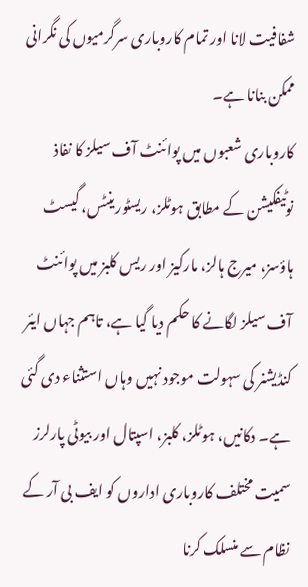شفافیت لانا اور تمام کاروباری سرگرمیوں کی نگرانی ممکن بنانا ہے۔
کاروباری شعبوں میں پوائنٹ آف سیلز کا نفاذ
نوٹیفکیشن کے مطابق ہوٹلز، ریسٹورینٹس، گیسٹ ہاؤسز، میرج ہالز، مارکیز اور ریس کلبز میں پوائنٹ آف سیلز لگانے کا حکم دیا گیا ہے، تاہم جہاں ایئر کنڈیشنر کی سہولت موجود نہیں وہاں استثناء دی گئی ہے۔ دکانیں، ہوٹلز، کلبز، اسپتال اور بیوٹی پارلرز سمیت مختلف کاروباری اداروں کو ایف بی آر کے نظام سے منسلک کرنا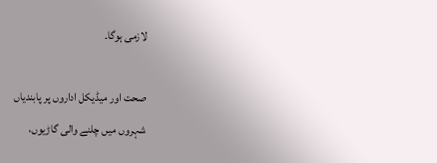لازمی ہوگا۔

صحت اور میڈیکل اداروں پر پابندیاں
شہروں میں چلنے والی گاڑیوں،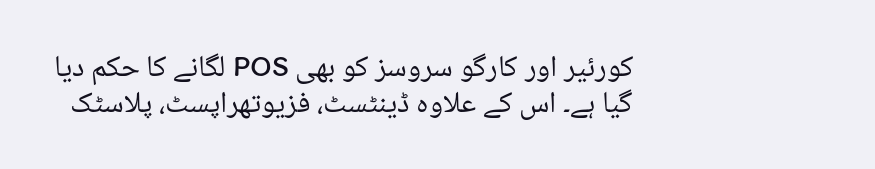کورئیر اور کارگو سروسز کو بھی POS لگانے کا حکم دیا گیا ہے۔ اس کے علاوہ ڈینٹسٹ، فزیوتھراپسٹ، پلاسٹک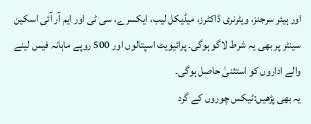اور ہیئر سرجنز، ویٹرنری ڈاکٹرز، میڈیکل لیب، ایکسرے، سی ٹی اور ایم آر آئی اسکین سینٹر پر بھی یہ شرط لاگو ہوگی۔ پرائیویٹ اسپتالوں اور 500 روپے ماہانہ فیس لینے والے اداروں کو استثنیٰ حاصل ہوگی۔
یہ بھی پڑھیں:ٹیکس چوروں کے گرد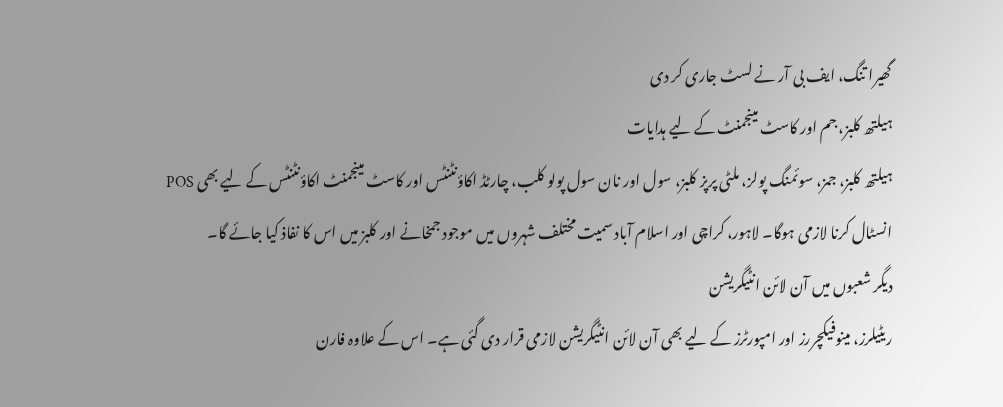گھیرا تنگ، ایف بی آر نے لسٹ جاری کر دی
ہیلتھ کلبز، جم اور کاسٹ مینجمنٹ کے لیے ہدایات
ہیلتھ کلبز، جمز، سوئمنگ پولز، ملٹی پرپز کلبز، سول اور نان سول پولو کلب، چارٹڈ اکاؤنٹنٹس اور کاسٹ مینجمنٹ اکاؤنٹنٹس کے لیے بھی POS انسٹال کرنا لازمی ہوگا۔ لاہور، کراچی اور اسلام آباد سمیت مختلف شہروں میں موجود جمخانے اور کلبز میں اس کا نفاذ کیا جائے گا۔
دیگر شعبوں میں آن لائن انٹیگریشن
ریٹیلرز، مینوفیکچررز اور امپورٹرز کے لیے بھی آن لائن انٹیگریشن لازمی قرار دی گئی ہے۔ اس کے علاوہ فارن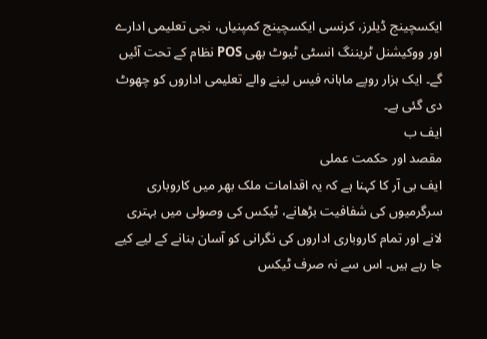ایکسچینج ڈیلرز، کرنسی ایکسچینج کمپنیاں، نجی تعلیمی ادارے اور ووکیشنل ٹریننگ انسٹی ٹیوٹ بھی POS نظام کے تحت آئیں گے۔ ایک ہزار روپے ماہانہ فیس لینے والے تعلیمی اداروں کو چھوٹ دی گئی ہے۔
ایف ب
مقصد اور حکمت عملی
ایف بی آر کا کہنا ہے کہ یہ اقدامات ملک بھر میں کاروباری سرگرمیوں کی شفافیت بڑھانے، ٹیکس کی وصولی میں بہتری لانے اور تمام کاروباری اداروں کی نگرانی کو آسان بنانے کے لیے کیے جا رہے ہیں۔ اس سے نہ صرف ٹیکس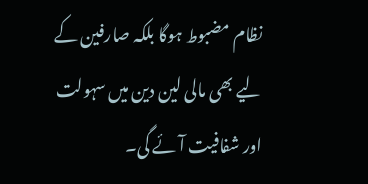نظام مضبوط ہوگا بلکہ صارفین کے لیے بھی مالی لین دین میں سہولت اور شفافیت آئے گی۔